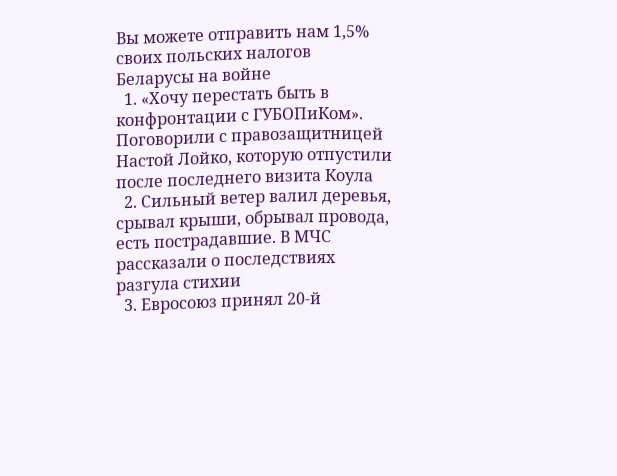Вы можете отправить нам 1,5% своих польских налогов
Беларусы на войне
  1. «Хочу перестать быть в конфронтации с ГУБОПиКом». Поговорили с правозащитницей Настой Лойко, которую отпустили после последнего визита Коула
  2. Сильный ветер валил деревья, срывал крыши, обрывал провода, есть пострадавшие. В МЧС рассказали о последствиях разгула стихии
  3. Евросоюз принял 20-й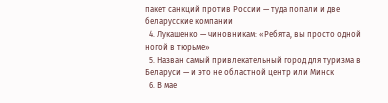пакет санкций против России — туда попали и две беларусские компании
  4. Лукашенко — чиновникам: «Ребята, вы просто одной ногой в тюрьме»
  5. Назван самый привлекательный город для туризма в Беларуси — и это не областной центр или Минск
  6. В мае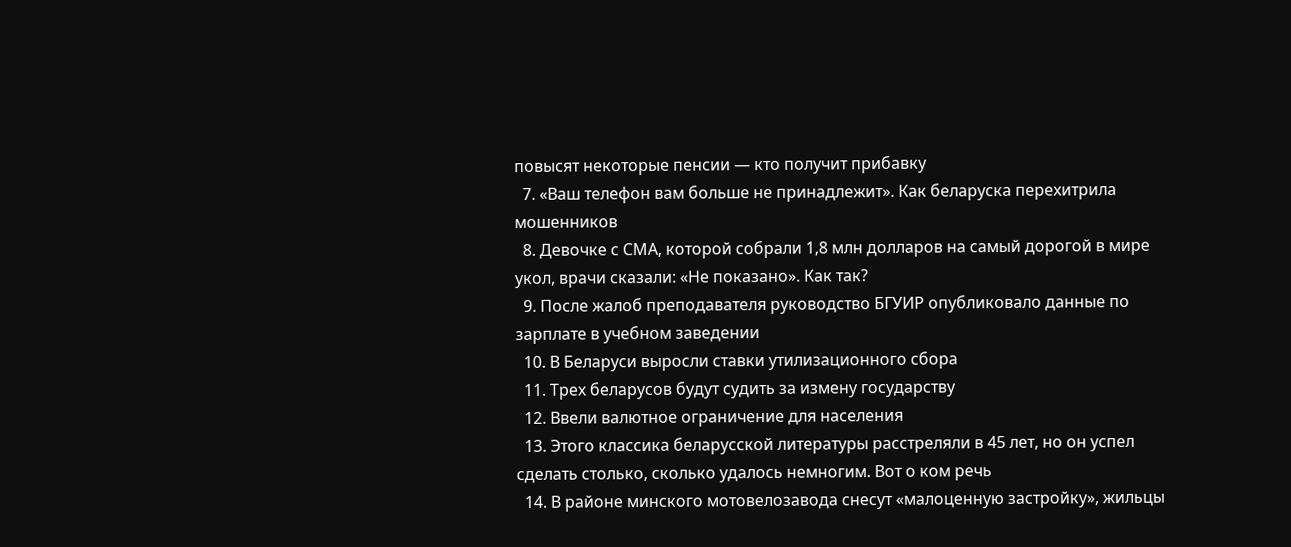повысят некоторые пенсии — кто получит прибавку
  7. «Ваш телефон вам больше не принадлежит». Как беларуска перехитрила мошенников
  8. Девочке с СМА, которой собрали 1,8 млн долларов на самый дорогой в мире укол, врачи сказали: «Не показано». Как так?
  9. После жалоб преподавателя руководство БГУИР опубликовало данные по зарплате в учебном заведении
  10. В Беларуси выросли ставки утилизационного сбора
  11. Трех беларусов будут судить за измену государству
  12. Ввели валютное ограничение для населения
  13. Этого классика беларусской литературы расстреляли в 45 лет, но он успел сделать столько, сколько удалось немногим. Вот о ком речь
  14. В районе минского мотовелозавода снесут «малоценную застройку», жильцы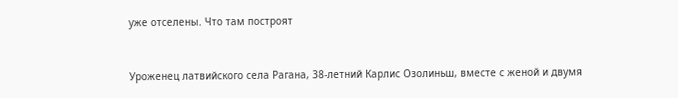уже отселены. Что там построят


Уроженец латвийского села Рагана, 38-летний Карлис Озолиньш, вместе с женой и двумя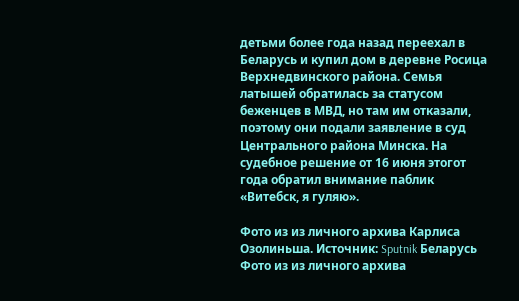детьми более года назад переехал в Беларусь и купил дом в деревне Росица Верхнедвинского района. Семья латышей обратилась за статусом беженцев в МВД, но там им отказали, поэтому они подали заявление в суд Центрального района Минска. На судебное решение от 16 июня этогот года обратил внимание паблик «Витебск, я гуляю».

Фото из из личного архива Карлиса Озолиньша. Источник: Sputnik Беларусь
Фото из из личного архива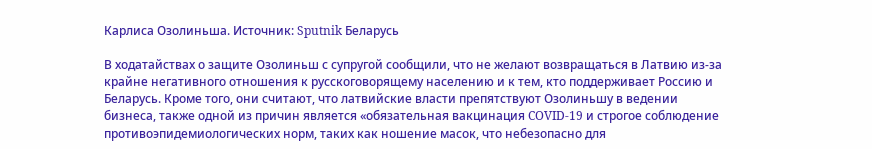Карлиса Озолиньша. Источник: Sputnik Беларусь

В ходатайствах о защите Озолиньш с супругой сообщили, что не желают возвращаться в Латвию из-за крайне негативного отношения к русскоговорящему населению и к тем, кто поддерживает Россию и Беларусь. Кроме того, они считают, что латвийские власти препятствуют Озолиньшу в ведении бизнеса, также одной из причин является «обязательная вакцинация COVID-19 и строгое соблюдение противоэпидемиологических норм, таких как ношение масок, что небезопасно для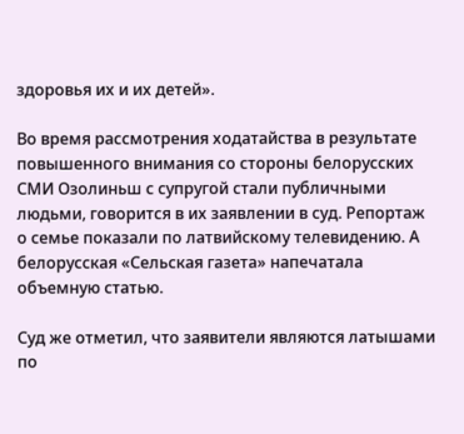здоровья их и их детей».

Во время рассмотрения ходатайства в результате повышенного внимания со стороны белорусских СМИ Озолиньш с супругой стали публичными людьми, говорится в их заявлении в суд. Репортаж о семье показали по латвийскому телевидению. А белорусская «Сельская газета» напечатала объемную статью.

Суд же отметил, что заявители являются латышами по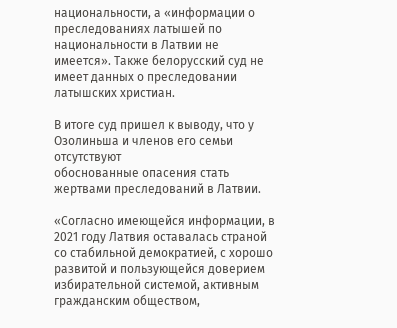национальности, а «информации о преследованиях латышей по национальности в Латвии не имеется». Также белорусский суд не имеет данных о преследовании латышских христиан.

В итоге суд пришел к выводу, что у Озолиньша и членов его семьи отсутствуют
обоснованные опасения стать жертвами преследований в Латвии.

«Согласно имеющейся информации, в 2021 году Латвия оставалась страной со стабильной демократией, с хорошо развитой и пользующейся доверием избирательной системой, активным гражданским обществом,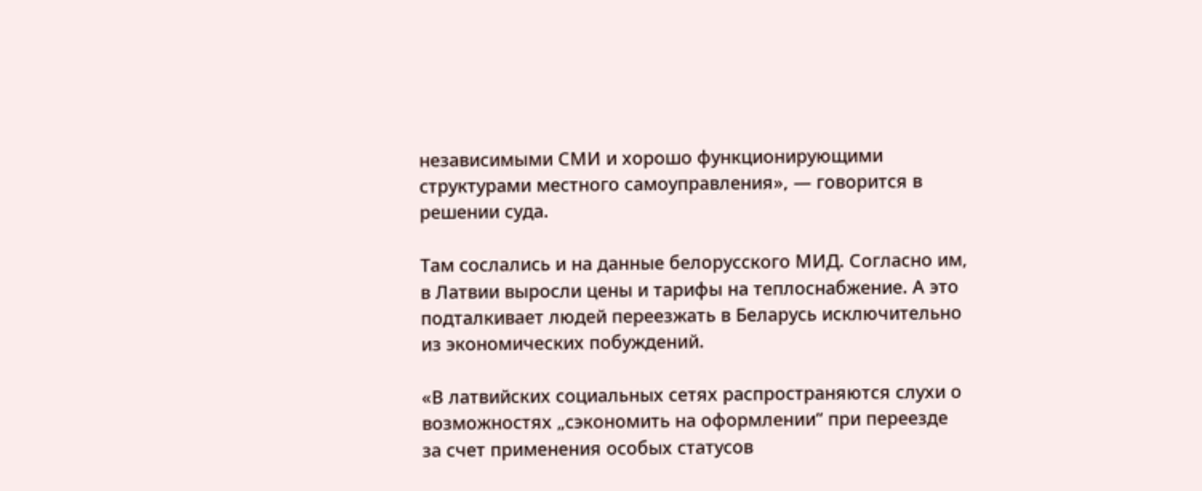независимыми СМИ и хорошо функционирующими структурами местного самоуправления», — говорится в решении суда.

Там сослались и на данные белорусского МИД. Согласно им, в Латвии выросли цены и тарифы на теплоснабжение. А это подталкивает людей переезжать в Беларусь исключительно из экономических побуждений.

«В латвийских социальных сетях распространяются слухи о возможностях „сэкономить на оформлении“ при переезде за счет применения особых статусов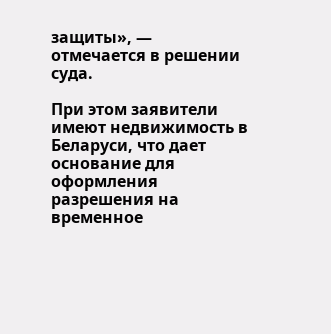защиты», — отмечается в решении суда.

При этом заявители имеют недвижимость в Беларуси, что дает основание для оформления разрешения на временное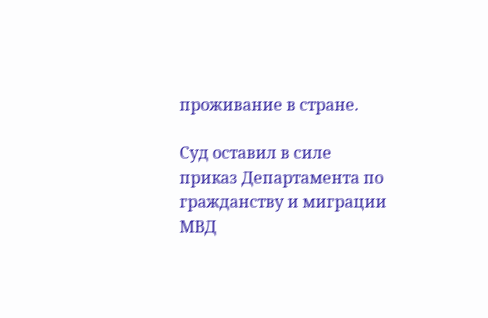проживание в стране.

Суд оставил в силе приказ Департамента по гражданству и миграции МВД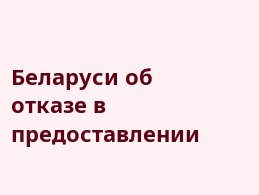Беларуси об отказе в предоставлении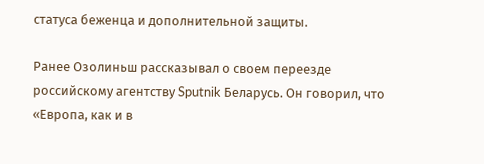статуса беженца и дополнительной защиты.

Ранее Озолиньш рассказывал о своем переезде российскому агентству Sputnik Беларусь. Он говорил, что «Европа, как и в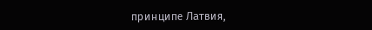принципе Латвия,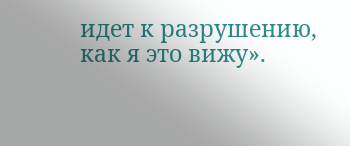идет к разрушению, как я это вижу».